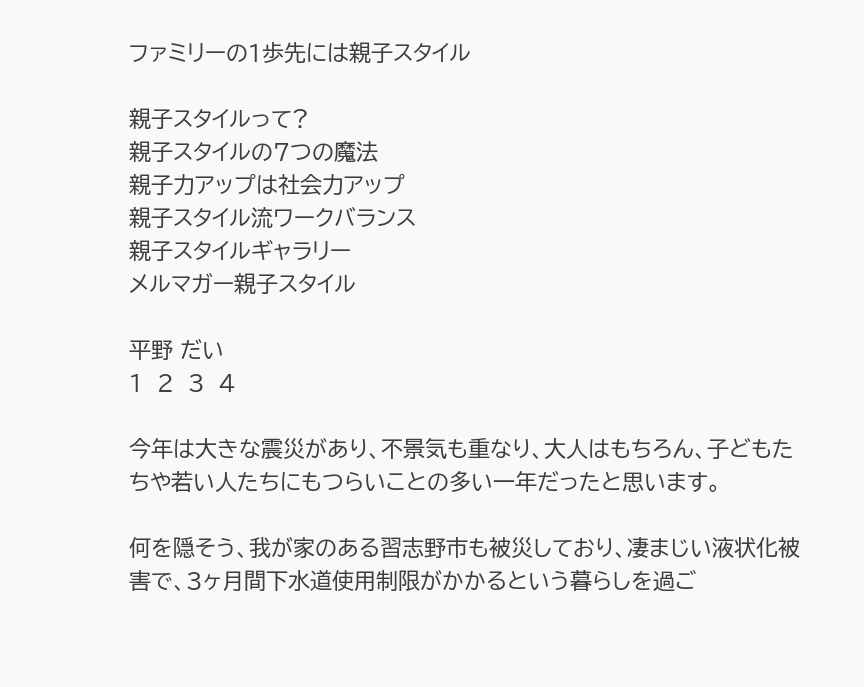ファミリーの1歩先には親子スタイル

親子スタイルって?
親子スタイルの7つの魔法
親子力アップは社会力アップ
親子スタイル流ワークバランス
親子スタイルギャラリー
メルマガー親子スタイル

平野 だい
1  2  3  4

今年は大きな震災があり、不景気も重なり、大人はもちろん、子どもたちや若い人たちにもつらいことの多い一年だったと思います。

何を隠そう、我が家のある習志野市も被災しており、凄まじい液状化被害で、3ヶ月間下水道使用制限がかかるという暮らしを過ご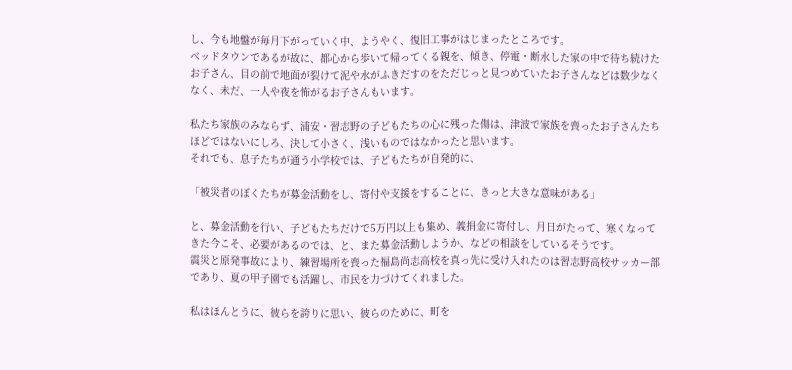し、今も地盤が毎月下がっていく中、ようやく、復旧工事がはじまったところです。
ベッドタウンであるが故に、都心から歩いて帰ってくる親を、傾き、停電・断水した家の中で待ち続けたお子さん、目の前で地面が裂けて泥や水がふきだすのをただじっと見つめていたお子さんなどは数少なくなく、未だ、一人や夜を怖がるお子さんもいます。

私たち家族のみならず、浦安・習志野の子どもたちの心に残った傷は、津波で家族を喪ったお子さんたちほどではないにしろ、決して小さく、浅いものではなかったと思います。
それでも、息子たちが通う小学校では、子どもたちが自発的に、

「被災者のぼくたちが募金活動をし、寄付や支援をすることに、きっと大きな意味がある」

と、募金活動を行い、子どもたちだけで5万円以上も集め、義捐金に寄付し、月日がたって、寒くなってきた今こそ、必要があるのでは、と、また募金活動しようか、などの相談をしているそうです。
震災と原発事故により、練習場所を喪った福島尚志高校を真っ先に受け入れたのは習志野高校サッカー部であり、夏の甲子園でも活躍し、市民を力づけてくれました。

私はほんとうに、彼らを誇りに思い、彼らのために、町を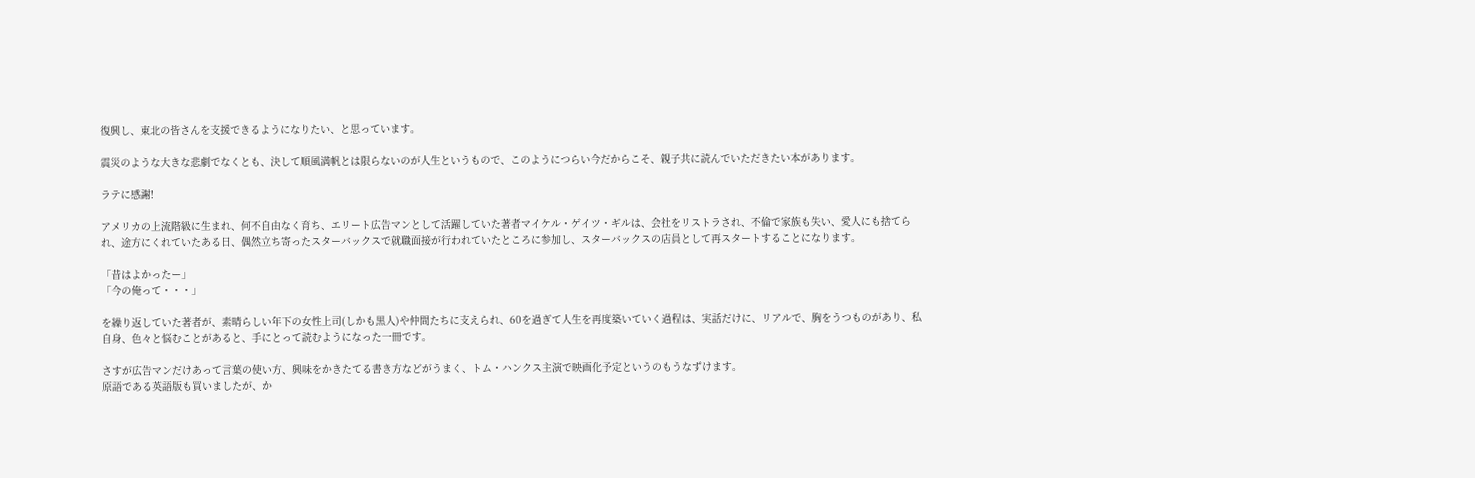復興し、東北の皆さんを支援できるようになりたい、と思っています。

震災のような大きな悲劇でなくとも、決して順風満帆とは限らないのが人生というもので、このようにつらい今だからこそ、親子共に読んでいただきたい本があります。

ラテに感謝!

アメリカの上流階級に生まれ、何不自由なく育ち、エリート広告マンとして活躍していた著者マイケル・ゲイツ・ギルは、会社をリストラされ、不倫で家族も失い、愛人にも捨てられ、途方にくれていたある日、偶然立ち寄ったスターバックスで就職面接が行われていたところに参加し、スターバックスの店員として再スタートすることになります。

「昔はよかったー」
「今の俺って・・・」

を繰り返していた著者が、素晴らしい年下の女性上司(しかも黒人)や仲間たちに支えられ、60を過ぎて人生を再度築いていく過程は、実話だけに、リアルで、胸をうつものがあり、私自身、色々と悩むことがあると、手にとって読むようになった一冊です。

さすが広告マンだけあって言葉の使い方、興味をかきたてる書き方などがうまく、トム・ハンクス主演で映画化予定というのもうなずけます。
原語である英語版も買いましたが、か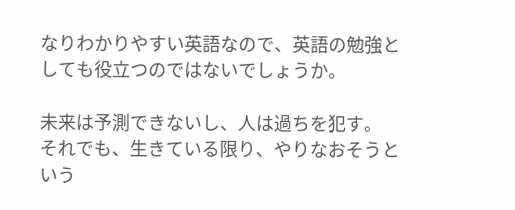なりわかりやすい英語なので、英語の勉強としても役立つのではないでしょうか。

未来は予測できないし、人は過ちを犯す。
それでも、生きている限り、やりなおそうという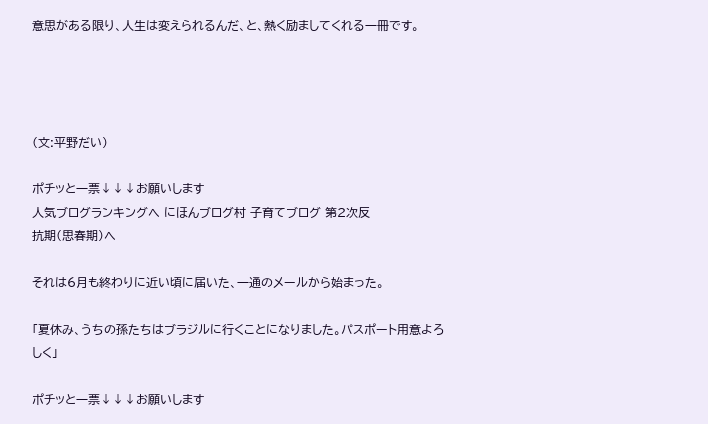意思がある限り、人生は変えられるんだ、と、熱く励ましてくれる一冊です。




(文:平野だい)

ポチッと一票↓↓↓お願いします
人気ブログランキングへ にほんブログ村 子育てブログ 第2次反
抗期(思春期)へ

それは6月も終わりに近い頃に届いた、一通のメールから始まった。

「夏休み、うちの孫たちはブラジルに行くことになりました。パスポート用意よろしく」

ポチッと一票↓↓↓お願いします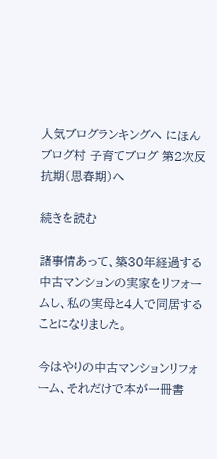人気ブログランキングへ にほんブログ村 子育てブログ 第2次反
抗期(思春期)へ

続きを読む

諸事情あって、築30年経過する中古マンションの実家をリフォームし、私の実母と4人で同居することになりました。

今はやりの中古マンションリフォーム、それだけで本が一冊書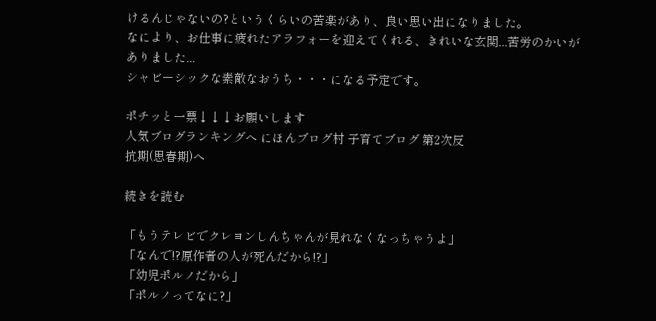けるんじゃないの?というくらいの苦楽があり、良い思い出になりました。
なにより、お仕事に疲れたアラフォーを迎えてくれる、きれいな玄関...苦労のかいがありました...
シャビーシックな素敵なおうち・・・になる予定です。

ポチッと一票↓↓↓お願いします
人気ブログランキングへ にほんブログ村 子育てブログ 第2次反
抗期(思春期)へ

続きを読む

「もうテレビでクレヨンしんちゃんが見れなくなっちゃうよ」
「なんで!?原作者の人が死んだから!?」
「幼児ポルノだから」
「ポルノってなに?」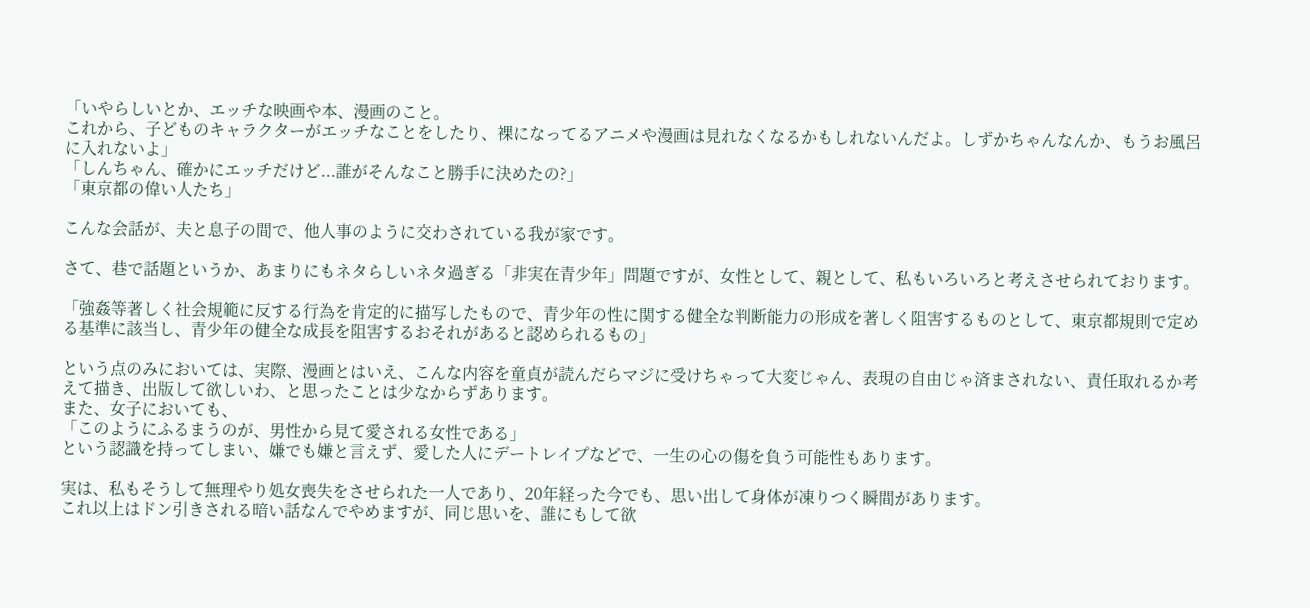「いやらしいとか、エッチな映画や本、漫画のこと。
これから、子どものキャラクターがエッチなことをしたり、裸になってるアニメや漫画は見れなくなるかもしれないんだよ。しずかちゃんなんか、もうお風呂に入れないよ」
「しんちゃん、確かにエッチだけど...誰がそんなこと勝手に決めたの?」
「東京都の偉い人たち」

こんな会話が、夫と息子の間で、他人事のように交わされている我が家です。

さて、巷で話題というか、あまりにもネタらしいネタ過ぎる「非実在青少年」問題ですが、女性として、親として、私もいろいろと考えさせられております。

「強姦等著しく社会規範に反する行為を肯定的に描写したもので、青少年の性に関する健全な判断能力の形成を著しく阻害するものとして、東京都規則で定める基準に該当し、青少年の健全な成長を阻害するおそれがあると認められるもの」

という点のみにおいては、実際、漫画とはいえ、こんな内容を童貞が読んだらマジに受けちゃって大変じゃん、表現の自由じゃ済まされない、責任取れるか考えて描き、出版して欲しいわ、と思ったことは少なからずあります。
また、女子においても、
「このようにふるまうのが、男性から見て愛される女性である」
という認識を持ってしまい、嫌でも嫌と言えず、愛した人にデートレイプなどで、一生の心の傷を負う可能性もあります。

実は、私もそうして無理やり処女喪失をさせられた一人であり、20年経った今でも、思い出して身体が凍りつく瞬間があります。
これ以上はドン引きされる暗い話なんでやめますが、同じ思いを、誰にもして欲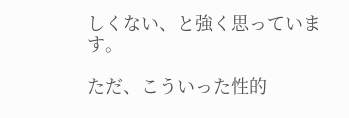しくない、と強く思っています。

ただ、こういった性的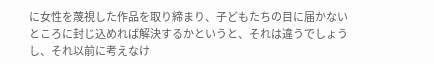に女性を蔑視した作品を取り締まり、子どもたちの目に届かないところに封じ込めれば解決するかというと、それは違うでしょうし、それ以前に考えなけ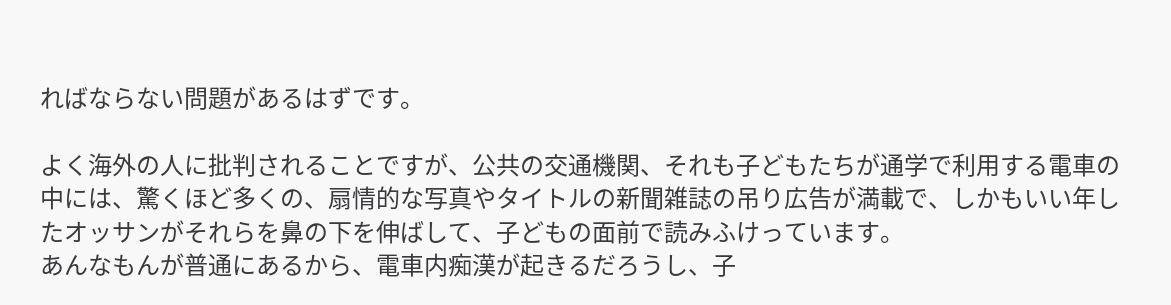ればならない問題があるはずです。

よく海外の人に批判されることですが、公共の交通機関、それも子どもたちが通学で利用する電車の中には、驚くほど多くの、扇情的な写真やタイトルの新聞雑誌の吊り広告が満載で、しかもいい年したオッサンがそれらを鼻の下を伸ばして、子どもの面前で読みふけっています。
あんなもんが普通にあるから、電車内痴漢が起きるだろうし、子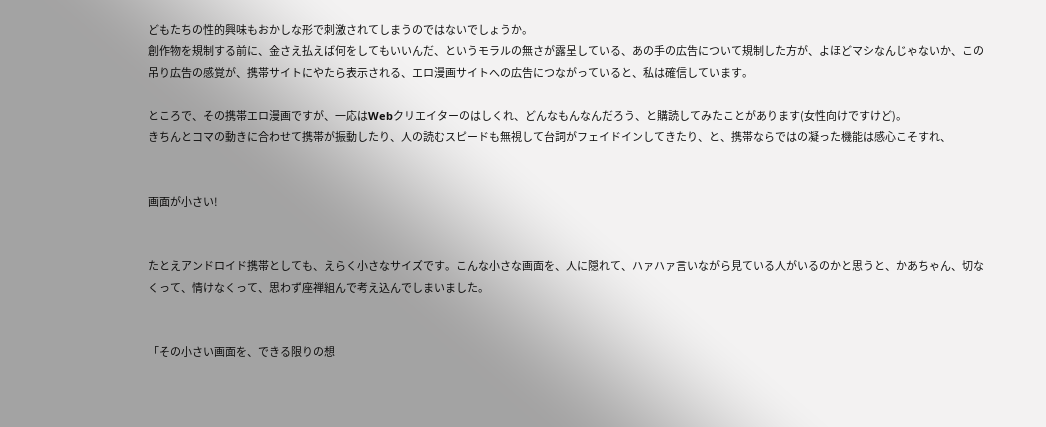どもたちの性的興味もおかしな形で刺激されてしまうのではないでしょうか。
創作物を規制する前に、金さえ払えば何をしてもいいんだ、というモラルの無さが露呈している、あの手の広告について規制した方が、よほどマシなんじゃないか、この吊り広告の感覚が、携帯サイトにやたら表示される、エロ漫画サイトへの広告につながっていると、私は確信しています。

ところで、その携帯エロ漫画ですが、一応はWebクリエイターのはしくれ、どんなもんなんだろう、と購読してみたことがあります(女性向けですけど)。
きちんとコマの動きに合わせて携帯が振動したり、人の読むスピードも無視して台詞がフェイドインしてきたり、と、携帯ならではの凝った機能は感心こそすれ、


画面が小さい!


たとえアンドロイド携帯としても、えらく小さなサイズです。こんな小さな画面を、人に隠れて、ハァハァ言いながら見ている人がいるのかと思うと、かあちゃん、切なくって、情けなくって、思わず座禅組んで考え込んでしまいました。


「その小さい画面を、できる限りの想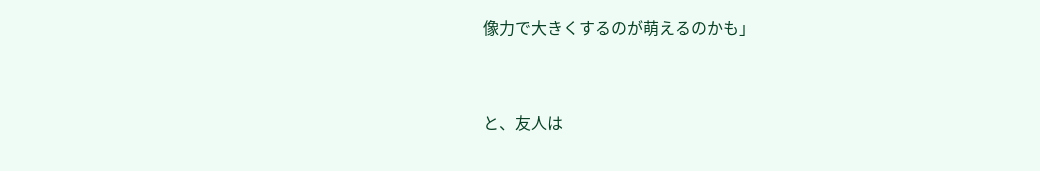像力で大きくするのが萌えるのかも」


と、友人は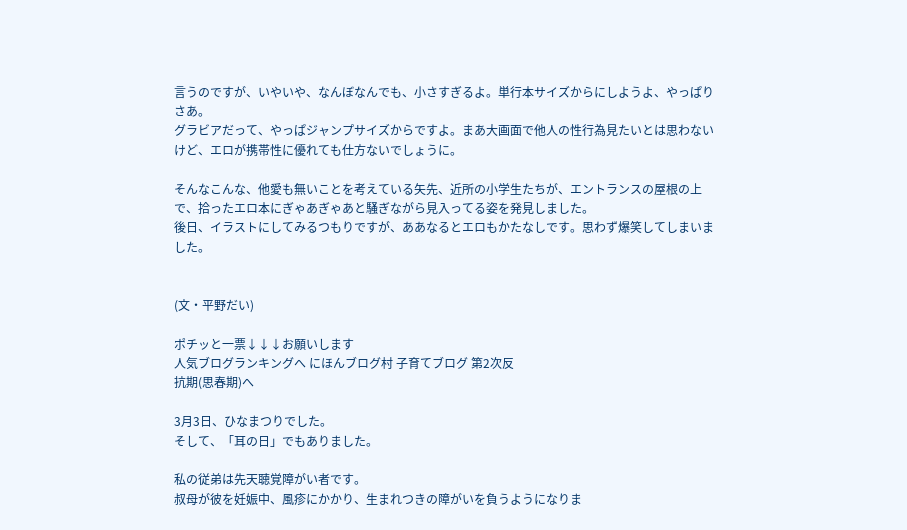言うのですが、いやいや、なんぼなんでも、小さすぎるよ。単行本サイズからにしようよ、やっぱりさあ。
グラビアだって、やっぱジャンプサイズからですよ。まあ大画面で他人の性行為見たいとは思わないけど、エロが携帯性に優れても仕方ないでしょうに。

そんなこんな、他愛も無いことを考えている矢先、近所の小学生たちが、エントランスの屋根の上で、拾ったエロ本にぎゃあぎゃあと騒ぎながら見入ってる姿を発見しました。
後日、イラストにしてみるつもりですが、ああなるとエロもかたなしです。思わず爆笑してしまいました。


(文・平野だい)

ポチッと一票↓↓↓お願いします
人気ブログランキングへ にほんブログ村 子育てブログ 第2次反
抗期(思春期)へ

3月3日、ひなまつりでした。
そして、「耳の日」でもありました。

私の従弟は先天聴覚障がい者です。
叔母が彼を妊娠中、風疹にかかり、生まれつきの障がいを負うようになりま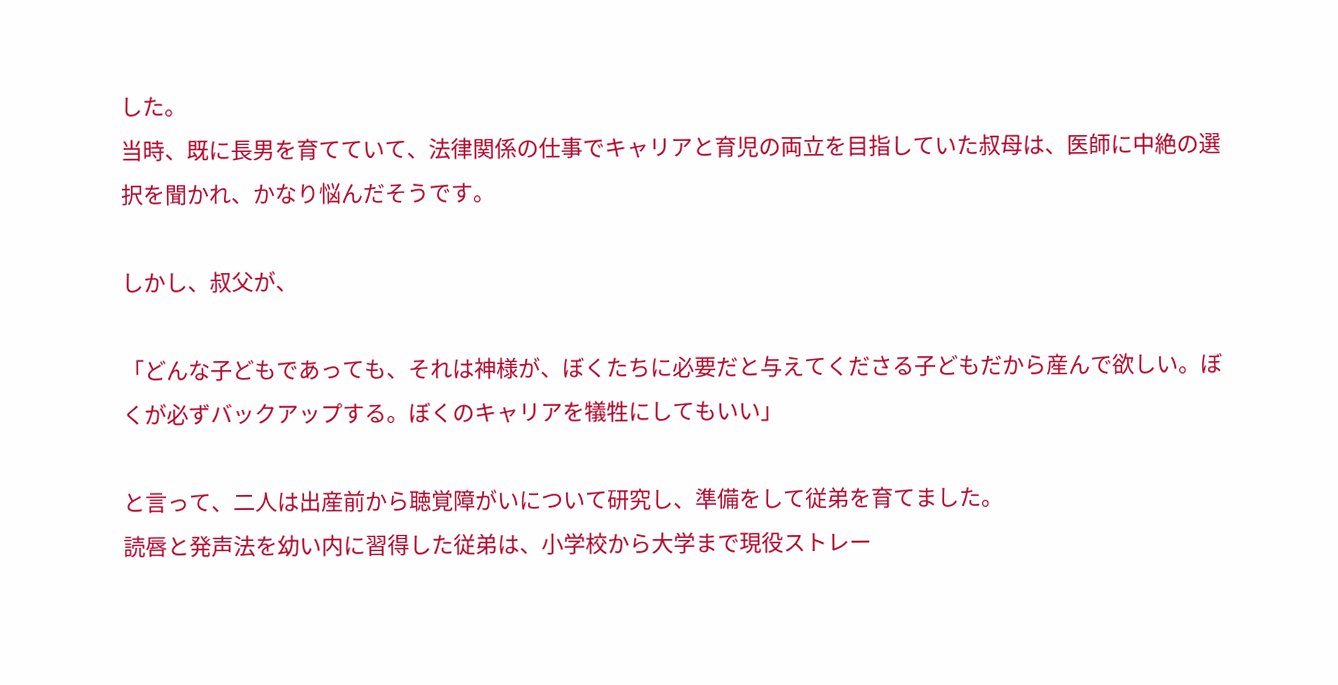した。
当時、既に長男を育てていて、法律関係の仕事でキャリアと育児の両立を目指していた叔母は、医師に中絶の選択を聞かれ、かなり悩んだそうです。

しかし、叔父が、

「どんな子どもであっても、それは神様が、ぼくたちに必要だと与えてくださる子どもだから産んで欲しい。ぼくが必ずバックアップする。ぼくのキャリアを犠牲にしてもいい」

と言って、二人は出産前から聴覚障がいについて研究し、準備をして従弟を育てました。
読唇と発声法を幼い内に習得した従弟は、小学校から大学まで現役ストレー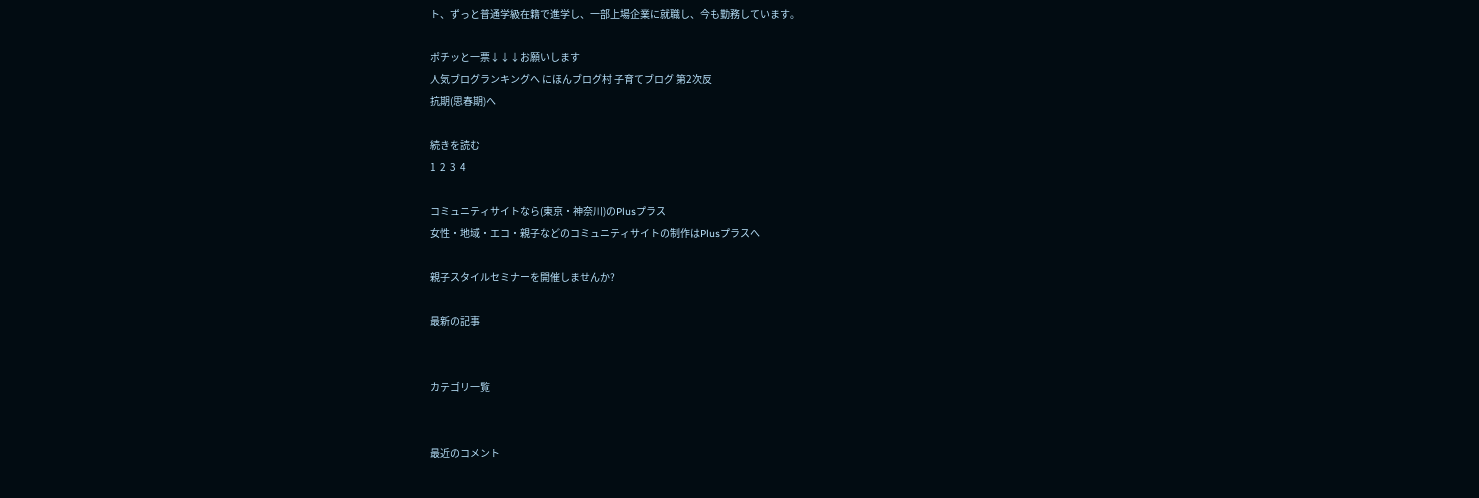ト、ずっと普通学級在籍で進学し、一部上場企業に就職し、今も勤務しています。

ポチッと一票↓↓↓お願いします
人気ブログランキングへ にほんブログ村 子育てブログ 第2次反
抗期(思春期)へ

続きを読む
1  2  3  4

コミュニティサイトなら(東京・神奈川)のPlusプラス
女性・地域・エコ・親子などのコミュニティサイトの制作はPlusプラスへ

親子スタイルセミナーを開催しませんか?

最新の記事


カテゴリ一覧


最近のコメント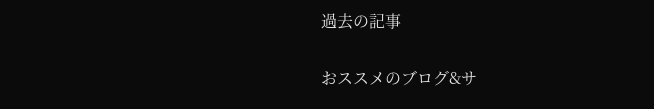過去の記事


おススメのブログ&サ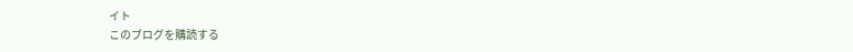イト
このブログを購読する